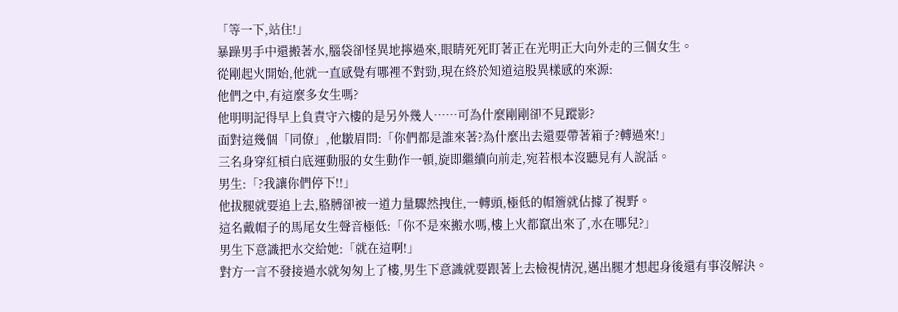「等一下,站住!」
暴躁男手中還搬著水,腦袋卻怪異地擰過來,眼睛死死盯著正在光明正大向外走的三個女生。
從剛起火開始,他就一直感覺有哪裡不對勁,現在終於知道這股異樣感的來源:
他們之中,有這麼多女生嗎?
他明明記得早上負責守六樓的是另外幾人……可為什麼剛剛卻不見蹤影?
面對這幾個「同僚」,他皺眉問:「你們都是誰來著?為什麼出去還要帶著箱子?轉過來!」
三名身穿紅槓白底運動服的女生動作一頓,旋即繼續向前走,宛若根本沒聽見有人說話。
男生:「?我讓你們停下!!」
他拔腿就要追上去,胳膊卻被一道力量驟然拽住,一轉頭,極低的帽簷就佔據了視野。
這名戴帽子的馬尾女生聲音極低:「你不是來搬水嗎,樓上火都竄出來了,水在哪兒?」
男生下意識把水交給她:「就在這啊!」
對方一言不發接過水就匆匆上了樓,男生下意識就要跟著上去檢視情況,邁出腿才想起身後還有事沒解決。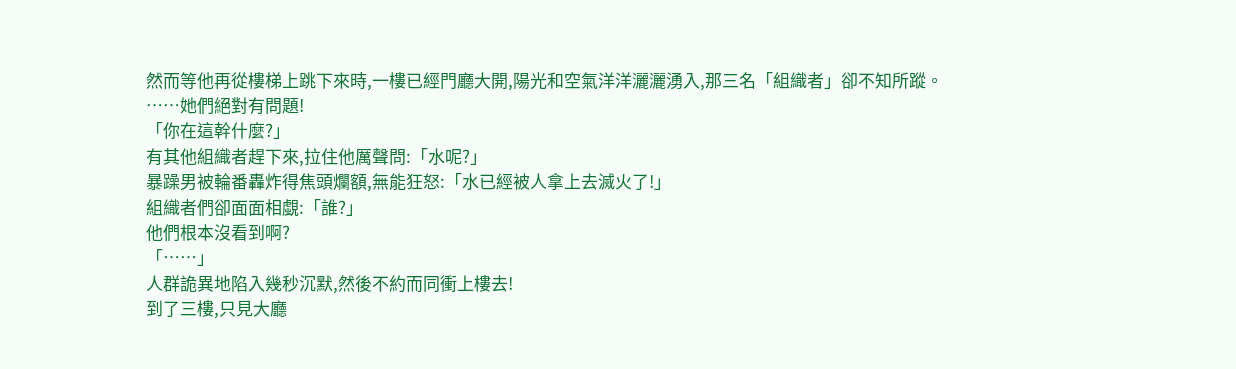然而等他再從樓梯上跳下來時,一樓已經門廳大開,陽光和空氣洋洋灑灑湧入,那三名「組織者」卻不知所蹤。
……她們絕對有問題!
「你在這幹什麼?」
有其他組織者趕下來,拉住他厲聲問:「水呢?」
暴躁男被輪番轟炸得焦頭爛額,無能狂怒:「水已經被人拿上去滅火了!」
組織者們卻面面相覷:「誰?」
他們根本沒看到啊?
「……」
人群詭異地陷入幾秒沉默,然後不約而同衝上樓去!
到了三樓,只見大廳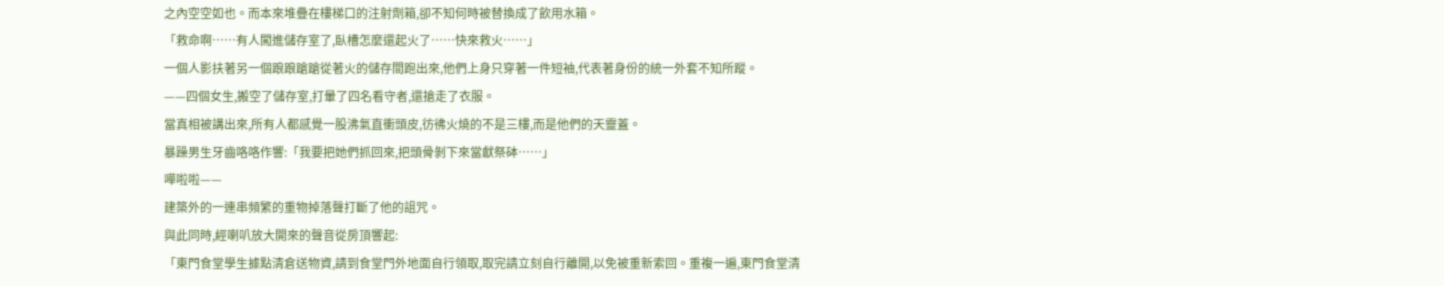之內空空如也。而本來堆疊在樓梯口的注射劑箱,卻不知何時被替換成了飲用水箱。
「救命啊……有人闖進儲存室了,臥槽怎麼還起火了……快來救火……」
一個人影扶著另一個踉踉蹌蹌從著火的儲存間跑出來,他們上身只穿著一件短袖,代表著身份的統一外套不知所蹤。
——四個女生,搬空了儲存室,打暈了四名看守者,還搶走了衣服。
當真相被講出來,所有人都感覺一股沸氣直衝頭皮,彷彿火燒的不是三樓,而是他們的天靈蓋。
暴躁男生牙齒咯咯作響:「我要把她們抓回來,把頭骨剝下來當獻祭砵……」
嘩啦啦——
建築外的一連串頻繁的重物掉落聲打斷了他的詛咒。
與此同時,經喇叭放大開來的聲音從房頂響起:
「東門食堂學生據點清倉送物資,請到食堂門外地面自行領取,取完請立刻自行離開,以免被重新索回。重複一遍,東門食堂清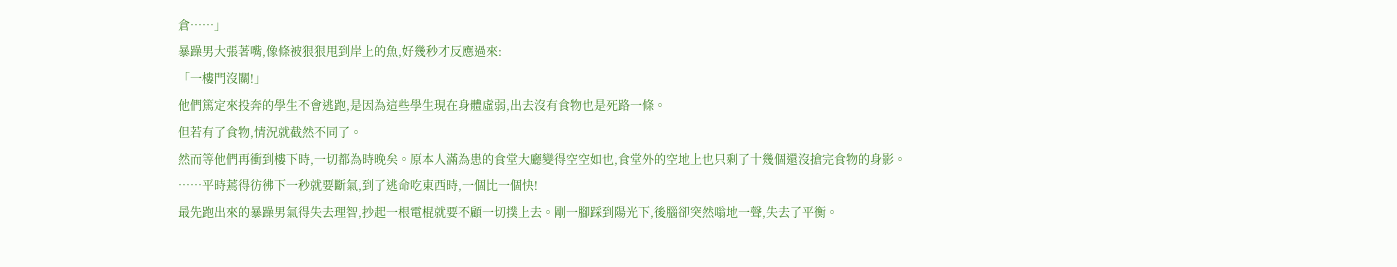倉……」
暴躁男大張著嘴,像條被狠狠甩到岸上的魚,好幾秒才反應過來:
「一樓門沒關!」
他們篤定來投奔的學生不會逃跑,是因為這些學生現在身體虛弱,出去沒有食物也是死路一條。
但若有了食物,情況就截然不同了。
然而等他們再衝到樓下時,一切都為時晚矣。原本人滿為患的食堂大廳變得空空如也,食堂外的空地上也只剩了十幾個還沒搶完食物的身影。
……平時蔫得彷彿下一秒就要斷氣,到了逃命吃東西時,一個比一個快!
最先跑出來的暴躁男氣得失去理智,抄起一根電棍就要不顧一切撲上去。剛一腳踩到陽光下,後腦卻突然嗡地一聲,失去了平衡。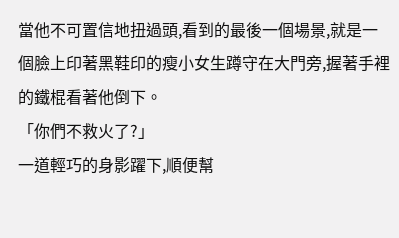當他不可置信地扭過頭,看到的最後一個場景,就是一個臉上印著黑鞋印的瘦小女生蹲守在大門旁,握著手裡的鐵棍看著他倒下。
「你們不救火了?」
一道輕巧的身影躍下,順便幫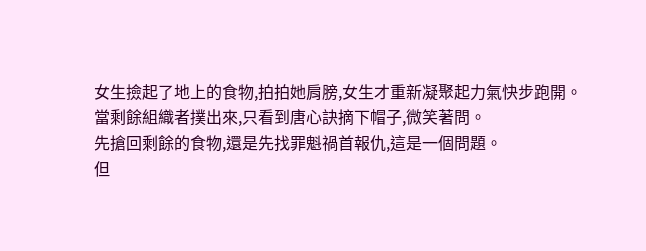女生撿起了地上的食物,拍拍她肩膀,女生才重新凝聚起力氣快步跑開。
當剩餘組織者撲出來,只看到唐心訣摘下帽子,微笑著問。
先搶回剩餘的食物,還是先找罪魁禍首報仇,這是一個問題。
但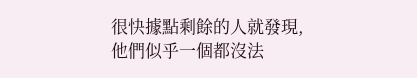很快據點剩餘的人就發現,他們似乎一個都沒法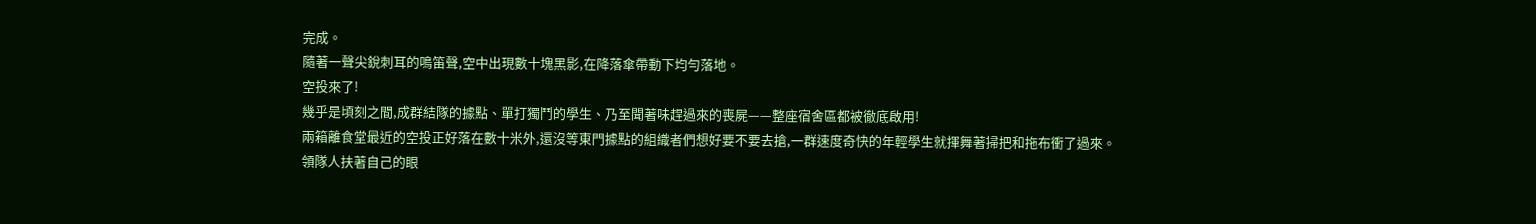完成。
隨著一聲尖銳刺耳的鳴笛聲,空中出現數十塊黑影,在降落傘帶動下均勻落地。
空投來了!
幾乎是頃刻之間,成群結隊的據點、單打獨鬥的學生、乃至聞著味趕過來的喪屍——整座宿舍區都被徹底啟用!
兩箱離食堂最近的空投正好落在數十米外,還沒等東門據點的組織者們想好要不要去搶,一群速度奇快的年輕學生就揮舞著掃把和拖布衝了過來。
領隊人扶著自己的眼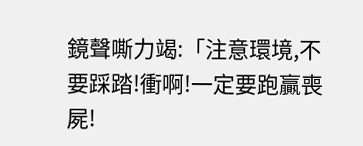鏡聲嘶力竭:「注意環境,不要踩踏!衝啊!一定要跑贏喪屍!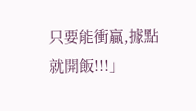只要能衝贏,據點就開飯!!!」